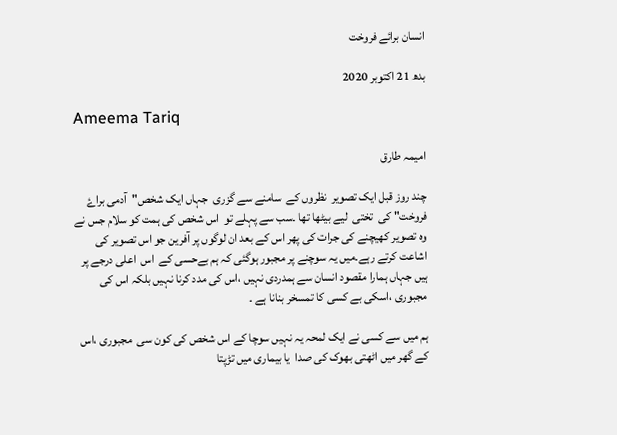انسان برائے فروخت

بدھ 21 اکتوبر 2020

Ameema Tariq

امیمہ طارق

چند روز قبل ایک تصویر  نظروں کے  سامنے سے گزری  جہاں ایک شخص"آدمی براۓ فروخت" کی  تختی  لیے بیٹھا تھا ۔سب سے پہلے تو  اس شخص کی ہمت کو سلام جس نے وہ تصویر کھیچنے کی جرات کی پھر اس کے بعد ان لوگوں پر آفرین جو اس تصویر کی اشاعت کرتے رہے۔میں یہ سوچنے پر مجبور ہوگئی کہ ہم بےحسی کے  اس  اعلی درجے پر ہیں جہاں ہمارا مقصود انسان سے ہمدردی نہیں ،اس کی مدد کرنا نہیں بلکہ اس کی مجبوری ،اسکی بے کسی کا تمسخر بنانا ہے ۔

ہم میں سے کسی نے ایک لمحہ یہ نہیں سوچا کے اس شخص کی کون سی  مجبوری ،اس کے گھر میں اٹھتی بھوک کی صدا  یا بیماری میں تڑپتا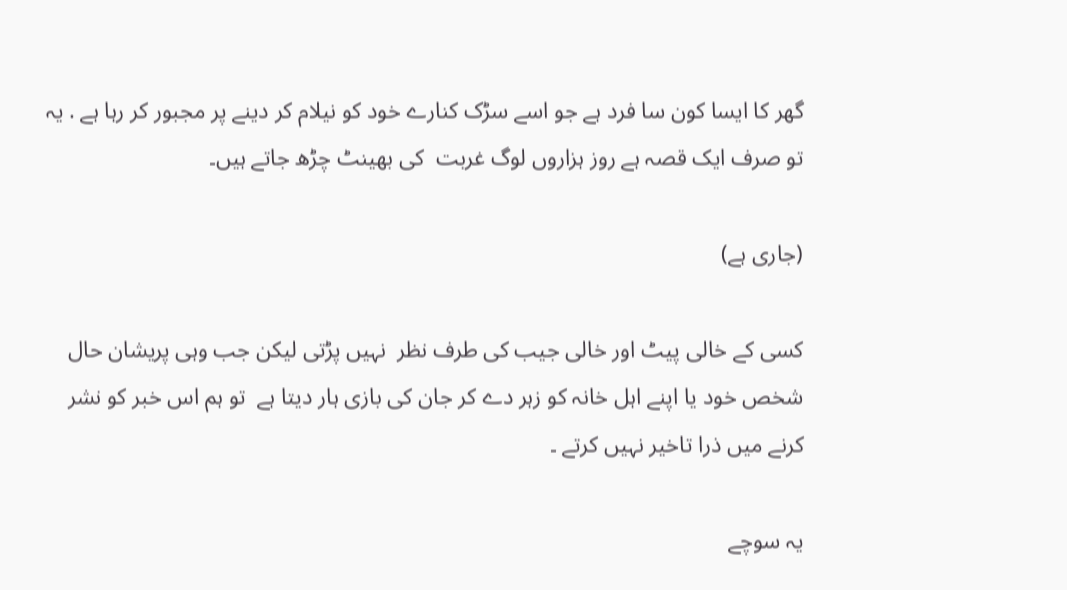گھر کا ایسا کون سا فرد ہے جو اسے سڑک کنارے خود کو نیلام کر دینے پر مجبور کر رہا ہے . یہ تو صرف ایک قصہ ہے روز ہزاروں لوگ غربت  کی بھینٹ چڑھ جاتے ہیں۔

(جاری ہے)

کسی کے خالی پیٹ اور خالی جیب کی طرف نظر  نہیں پڑتی لیکن جب وہی پریشان حال شخص خود یا اپنے اہل خانہ کو زہر دے کر جان کی بازی ہار دیتا ہے  تو ہم اس خبر کو نشر کرنے میں ذرا تاخیر نہیں کرتے ۔

یہ سوچے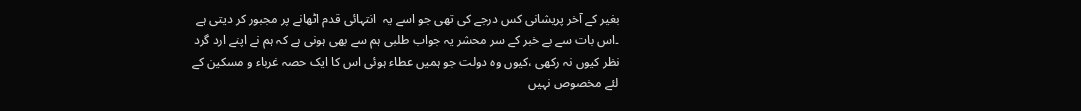بغیر کے آخر پریشانی کس درجے کی تھی جو اسے یہ  انتہائی قدم اٹھانے پر مجبور کر دیتی ہے ۔اس بات سے بے خبر کے سر محشر یہ جواب طلبی ہم سے بھی ہونی ہے کہ ہم نے اپنے ارد گرد نظر کیوں نہ رکھی ،کیوں وہ دولت جو ہمیں عطاء ہوئی اس کا ایک حصہ غرباء و مسکین کے لئے مخصوص نہیں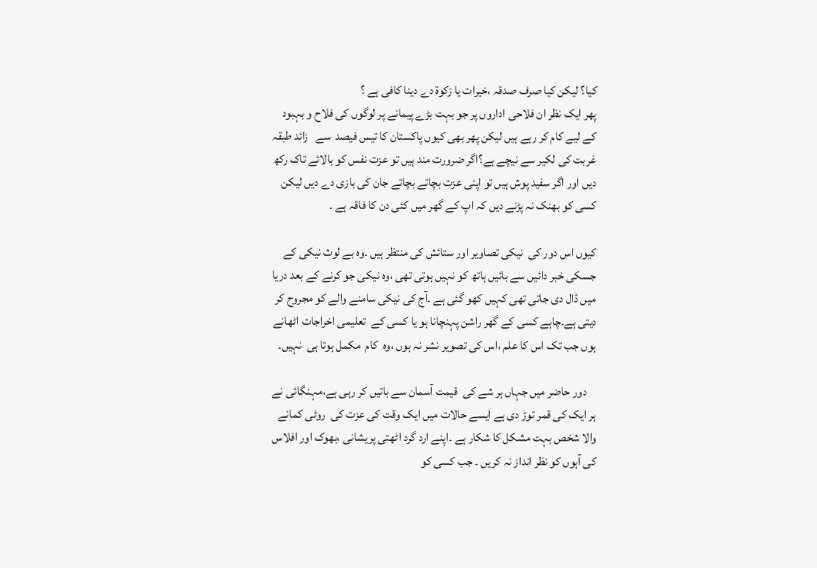کیا؟ لیکن کیا صرف صدقہ ،خیرات یا زکوۃ دے دینا کافی ہے ؟
پھر ایک نظر ان فلاحی اداروں پر جو بہت بڑے پیمانے پر لوگوں کی فلاح و بہبود کے لیے کام کر رہے ہیں لیکن پھر بھی کیوں پاکستان کا تیس فیصد  سے   زائد طبقہ غربت کی لکیر سے نیچے ہے؟اگر ضرورت مند ہیں تو عزت نفس کو بالائے تاک رکھ دیں اور اگر سفید پوش ہیں تو اپنی عزت بچاتے بچاتے جان کی بازی دے دیں لیکن کسی کو بھنک نہ پڑنے دیں کہ اپ کے گھر میں کئی دن کا فاقہ ہے ۔

کیوں اس دور کی  نیکی تصاویر اور ستائش کی منتظر ہیں ۔وہ بے لوث نیکی کے جسکی خبر دائیں سے بائیں ہاتھ کو نہیں ہوتی تھی ،وہ نیکی جو کرنے کے بعد دریا میں ڈال دی جاتی تھی کہیں کھو گئی ہے ۔آج کی نیکی سامنے والے کو مجروح کر دیتی ہے۔چاہے کسی کے گھر راشن پہنچانا ہو یا کسی کے  تعلیمی اخراجات اٹھانے ہوں جب تک اس کا علم ،اس کی تصویر نشر نہ ہوں ،وہ  کام  مکمل ہوتا ہی  نہیں۔

    دور حاضر میں جہاں ہر شے کی  قیمت آسمان سے باتیں کر رہی ہے،مہنگائی نے ہر ایک کی قمر توڑ دی ہے ایسے حالات میں ایک وقت کی عزت کی  روٹی کمانے والا شخص بہت مشکل کا شکار ہے ۔اپنے ارد گرد اٹھتی پریشانی ،بھوک اور افلاس کی آہوں کو نظر انداز نہ کریں ۔ جب کسی کو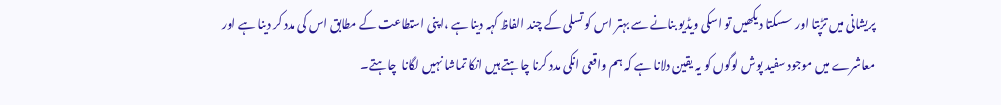پریشانی میں تڑپتا اور  سسکتا دیکھیں تو اسکی ویڈیو بنانے سے بہتر اس کو تسلی کے چند الفاظ کہہ دینا ہے ،اپنی استطاعت کے مطابق اس کی مدد کر دینا ہے اور معاشرے میں موجود سفید پوش لوگوں کو یہ یقین دلانا ہے کہ ہم واقعی انکی مدد کرنا چاہتے ہیں انکا تماشا نہیں لگانا  چاہتے۔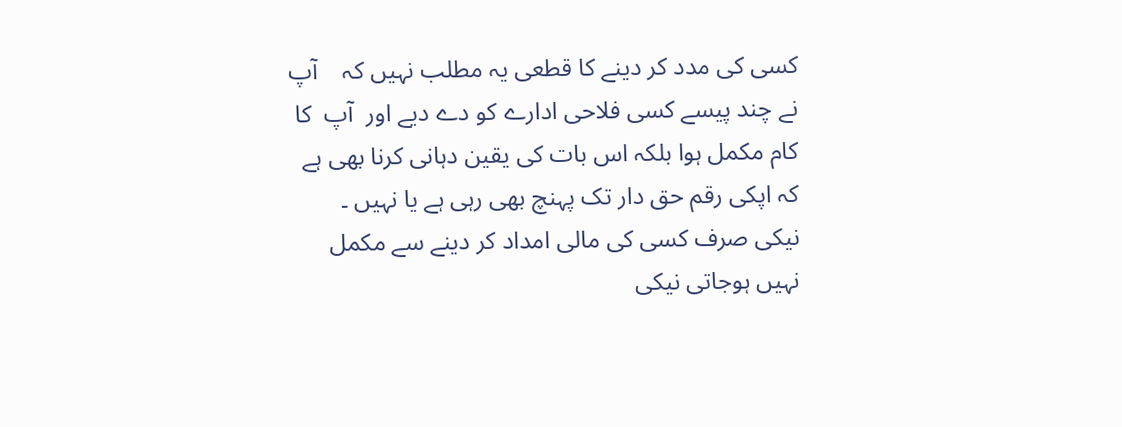کسی کی مدد کر دینے کا قطعی یہ مطلب نہیں کہ    آپ نے چند پیسے کسی فلاحی ادارے کو دے دیے اور  آپ  کا کام مکمل ہوا بلکہ اس بات کی یقین دہانی کرنا بھی ہے کہ اپکی رقم حق دار تک پہنچ بھی رہی ہے یا نہیں ۔
نیکی صرف کسی کی مالی امداد کر دینے سے مکمل نہیں ہوجاتی نیکی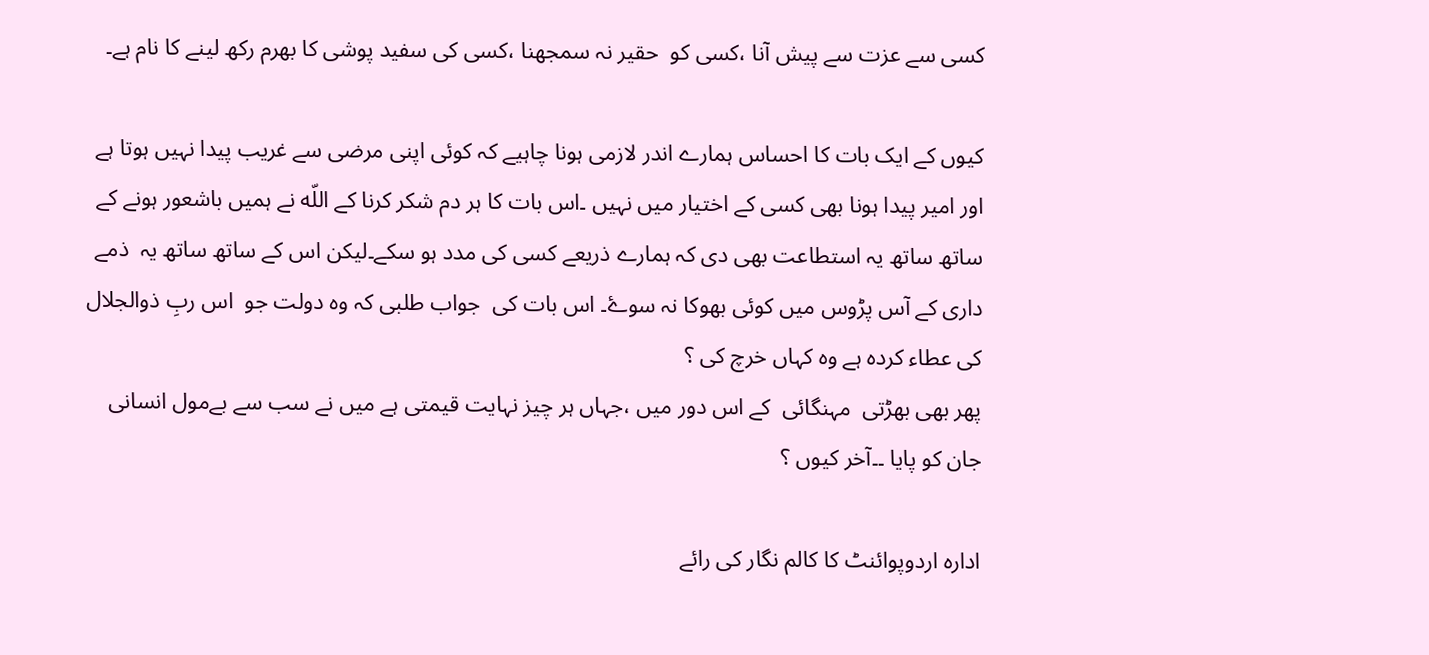کسی سے عزت سے پیش آنا ،کسی کو  حقیر نہ سمجھنا ،کسی کی سفید پوشی کا بھرم رکھ لینے کا نام ہے۔

کیوں کے ایک بات کا احساس ہمارے اندر لازمی ہونا چاہیے کہ کوئی اپنی مرضی سے غریب پیدا نہیں ہوتا ہے اور امیر پیدا ہونا بھی کسی کے اختیار میں نہیں ۔اس بات کا ہر دم شکر کرنا کے اللّه نے ہمیں باشعور ہونے کے ساتھ ساتھ یہ استطاعت بھی دی کہ ہمارے ذریعے کسی کی مدد ہو سکے۔لیکن اس کے ساتھ ساتھ یہ  ذمے داری کے آس پڑوس میں کوئی بھوکا نہ سوۓ۔ اس بات کی  جواب طلبی کہ وہ دولت جو  اس ربِ ذوالجلال کی عطاء کردہ ہے وہ کہاں خرچ کی ؟
پھر بھی بھڑتی  مہنگائی  کے اس دور میں ،جہاں ہر چیز نہایت قیمتی ہے میں نے سب سے بےمول انسانی جان کو پایا ۔۔آخر کیوں ؟

ادارہ اردوپوائنٹ کا کالم نگار کی رائے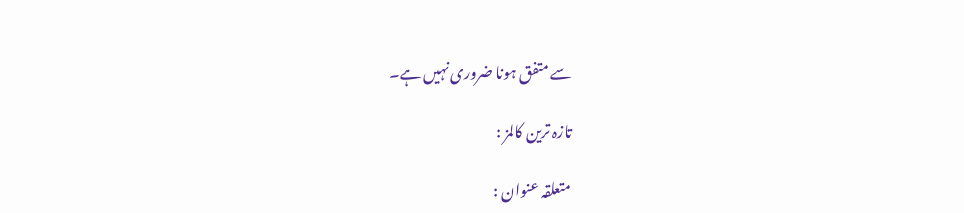سے متفق ہونا ضروری نہیں ہے۔

تازہ ترین کالمز :

متعلقہ عنوان :